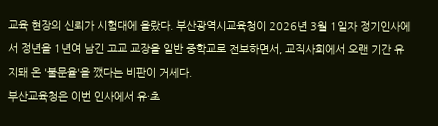교육 현장의 신뢰가 시험대에 올랐다. 부산광역시교육청이 2026년 3월 1일자 정기인사에서 정년을 1년여 남긴 고교 교장을 일반 중학교로 전보하면서, 교직사회에서 오랜 기간 유지돼 온 '불문율'을 깼다는 비판이 거세다.
부산교육청은 이번 인사에서 유·초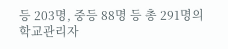등 203명, 중등 88명 등 총 291명의 학교관리자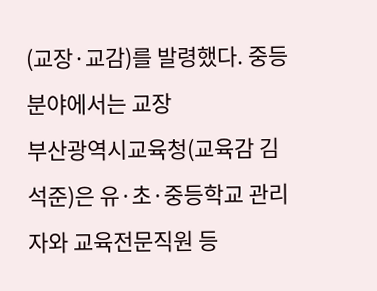(교장·교감)를 발령했다. 중등 분야에서는 교장
부산광역시교육청(교육감 김석준)은 유·초·중등학교 관리자와 교육전문직원 등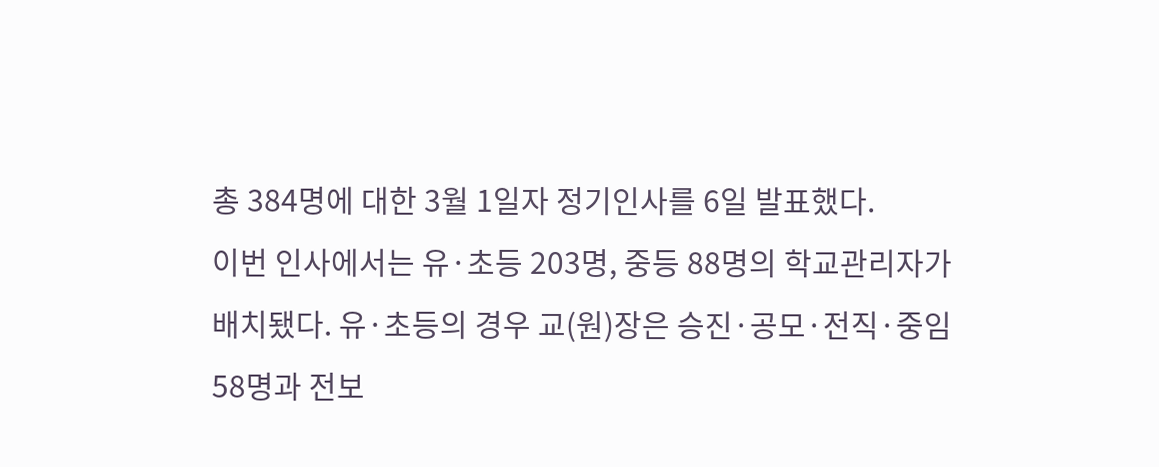총 384명에 대한 3월 1일자 정기인사를 6일 발표했다.
이번 인사에서는 유·초등 203명, 중등 88명의 학교관리자가 배치됐다. 유·초등의 경우 교(원)장은 승진·공모·전직·중임 58명과 전보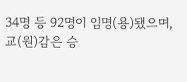34명 등 92명이 임명(용)됐으며, 교(원)감은 승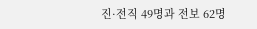진·전직 49명과 전보 62명